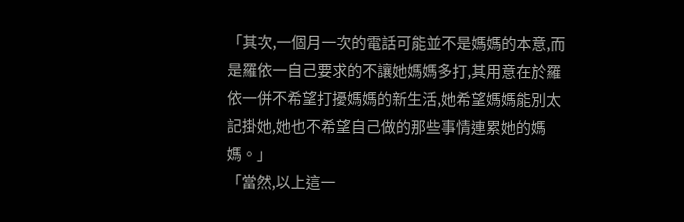「其次,一個月一次的電話可能並不是媽媽的本意,而是羅依一自己要求的不讓她媽媽多打,其用意在於羅依一併不希望打擾媽媽的新生活,她希望媽媽能別太記掛她,她也不希望自己做的那些事情連累她的媽媽。」
「當然,以上這一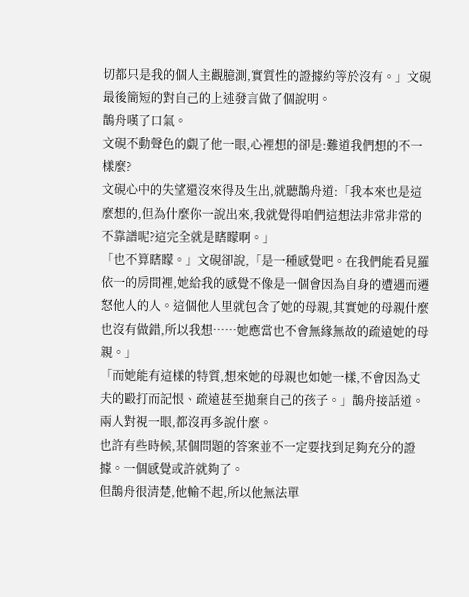切都只是我的個人主觀臆測,實質性的證據約等於沒有。」文硯最後簡短的對自己的上述發言做了個說明。
鵲舟嘆了口氣。
文硯不動聲色的覷了他一眼,心裡想的卻是:難道我們想的不一樣麼?
文硯心中的失望還沒來得及生出,就聽鵲舟道:「我本來也是這麼想的,但為什麼你一說出來,我就覺得咱們這想法非常非常的不靠譜呢?這完全就是瞎矇啊。」
「也不算瞎矇。」文硯卻說,「是一種感覺吧。在我們能看見羅依一的房間裡,她給我的感覺不像是一個會因為自身的遭遇而遷怒他人的人。這個他人里就包含了她的母親,其實她的母親什麼也沒有做錯,所以我想……她應當也不會無緣無故的疏遠她的母親。」
「而她能有這樣的特質,想來她的母親也如她一樣,不會因為丈夫的毆打而記恨、疏遠甚至拋棄自己的孩子。」鵲舟接話道。
兩人對視一眼,都沒再多說什麼。
也許有些時候,某個問題的答案並不一定要找到足夠充分的證據。一個感覺或許就夠了。
但鵲舟很清楚,他輸不起,所以他無法單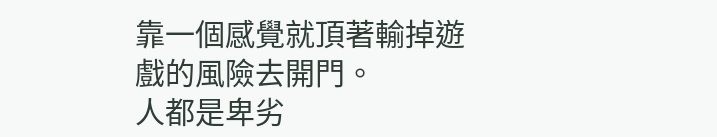靠一個感覺就頂著輸掉遊戲的風險去開門。
人都是卑劣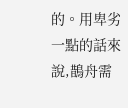的。用卑劣一點的話來說,鵲舟需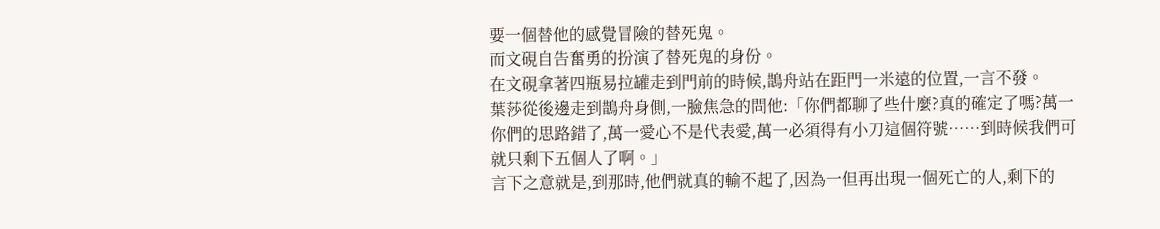要一個替他的感覺冒險的替死鬼。
而文硯自告奮勇的扮演了替死鬼的身份。
在文硯拿著四瓶易拉罐走到門前的時候,鵲舟站在距門一米遠的位置,一言不發。
葉莎從後邊走到鵲舟身側,一臉焦急的問他:「你們都聊了些什麼?真的確定了嗎?萬一你們的思路錯了,萬一愛心不是代表愛,萬一必須得有小刀這個符號……到時候我們可就只剩下五個人了啊。」
言下之意就是,到那時,他們就真的輸不起了,因為一但再出現一個死亡的人,剩下的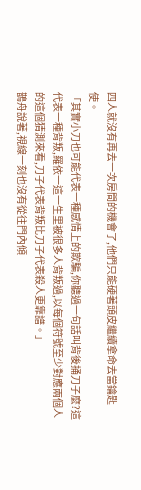四人就沒有再去一次房間的機會了,他們只能硬著頭皮繼續拿命去當鑰匙使。
「其實小刀也可能代表一種感情上的欺騙,你聽過一句話叫背後捅刀子麼?這代表一種背叛,羅依一這一生里被很多人背叛過,以每個符號至少對應兩個人的這個猜測來看,刀子代表背叛比刀子代表殺人更靠譜。」
鵲舟說著,視線一刻也沒有從往門內傾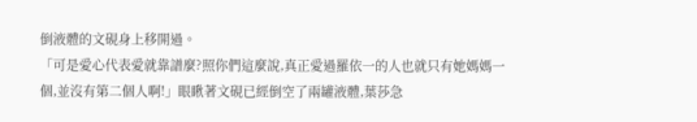倒液體的文硯身上移開過。
「可是愛心代表愛就靠譜麼?照你們這麼說,真正愛過羅依一的人也就只有她媽媽一個,並沒有第二個人啊!」眼瞅著文硯已經倒空了兩罐液體,葉莎急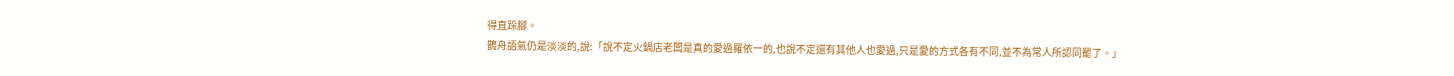得直跺腳。
鵲舟語氣仍是淡淡的,說:「說不定火鍋店老闆是真的愛過羅依一的,也說不定還有其他人也愛過,只是愛的方式各有不同,並不為常人所認同罷了。」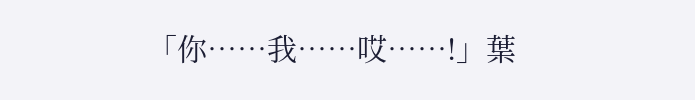「你……我……哎……!」葉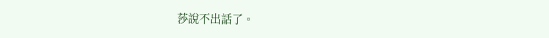莎說不出話了。